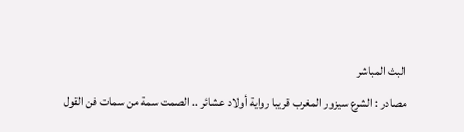البث المباشر
مصادر : الشرع سيزور المغرب قريبا رواية أولاد عشائر .. الصمت سمة من سمات فن القول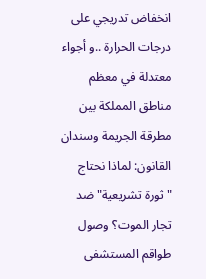انخفاض تدريجي على درجات الحرارة ..و أجواء معتدلة في معظم مناطق المملكة بين مطرقة الجريمة وسندان القانون: لماذا نحتاج "ثورة تشريعية" ضد تجار الموت؟ وصول طواقم المستشفى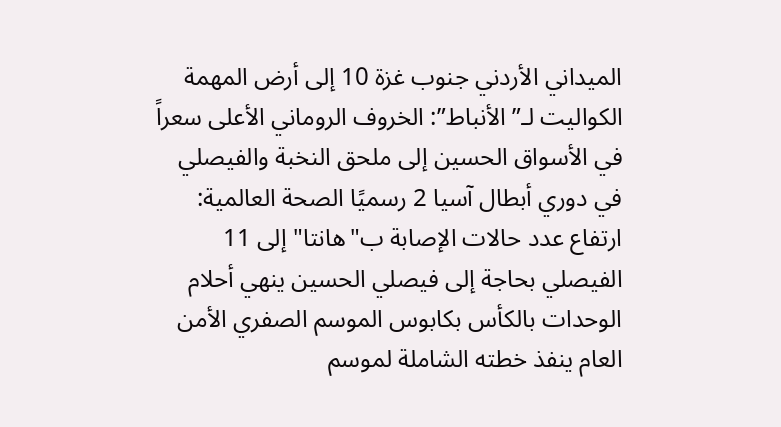الميداني الأردني جنوب غزة 10 إلى أرض المهمة الكواليت لـ”الأنباط”: الخروف الروماني الأعلى سعراً في الأسواق الحسين إلى ملحق النخبة والفيصلي في دوري أبطال آسيا 2 رسميًا الصحة العالمية: ارتفاع عدد حالات الإصابة ب"هانتا" إلى 11 الفيصلي بحاجة إلى فيصلي الحسين ينهي أحلام الوحدات بالكأس بكابوس الموسم الصفري الأمن العام ينفذ خطته الشاملة لموسم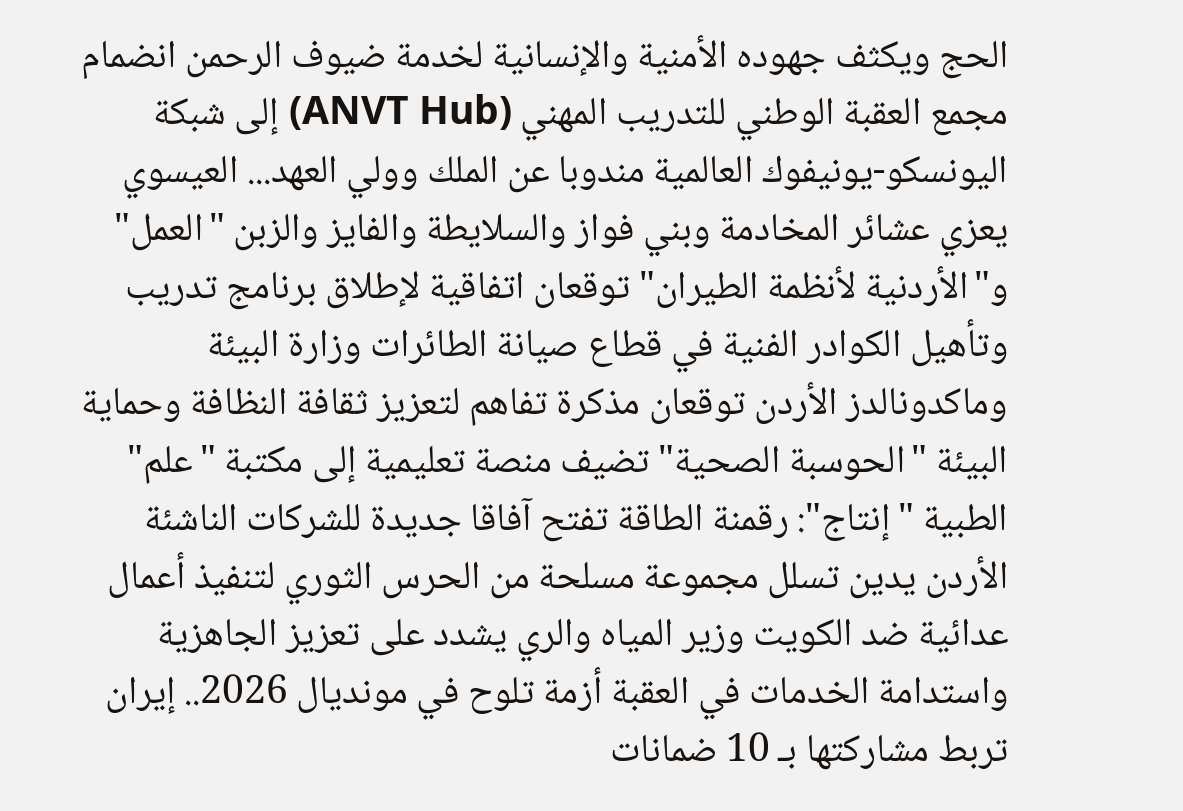الحج ويكثف جهوده الأمنية والإنسانية لخدمة ضيوف الرحمن انضمام مجمع العقبة الوطني للتدريب المهني (ANVT Hub) إلى شبكة اليونسكو-يونيفوك العالمية مندوبا عن الملك وولي العهد... العيسوي يعزي عشائر المخادمة وبني فواز والسلايطة والفايز والزبن "العمل" و"الأردنية لأنظمة الطيران" توقعان اتفاقية لإطلاق برنامج تدريب وتأهيل الكوادر الفنية في قطاع صيانة الطائرات وزارة البيئة وماكدونالدز الأردن توقعان مذكرة تفاهم لتعزيز ثقافة النظافة وحماية البيئة "الحوسبة الصحية" تضيف منصة تعليمية إلى مكتبة "علم" الطبية "إنتاج": رقمنة الطاقة تفتح آفاقا جديدة للشركات الناشئة الأردن يدين تسلل مجموعة مسلحة من الحرس الثوري لتنفيذ أعمال عدائية ضد الكويت وزير المياه والري يشدد على تعزيز الجاهزية واستدامة الخدمات في العقبة أزمة تلوح في مونديال 2026.. إيران تربط مشاركتها بـ 10 ضمانات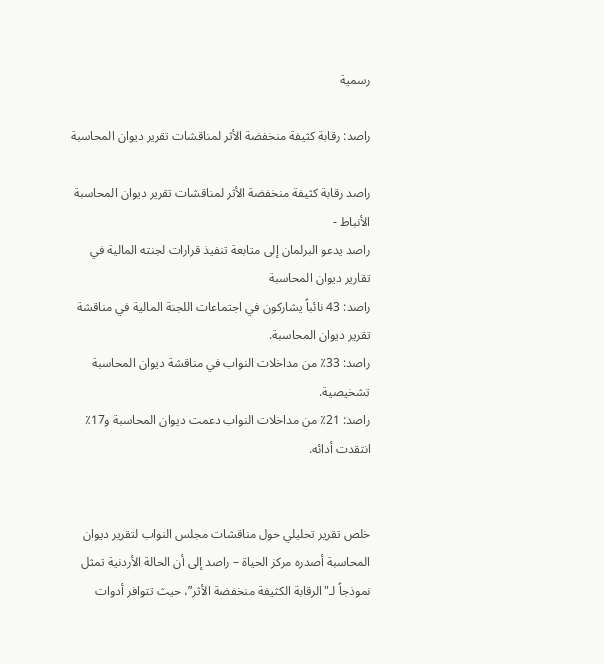رسمية

راصد: رقابة كثيفة منخفضة الأثر لمناقشات تقرير ديوان المحاسبة

راصد رقابة كثيفة منخفضة الأثر لمناقشات تقرير ديوان المحاسبة
الأنباط -
راصد يدعو البرلمان إلى متابعة تنفيذ قرارات لجنته المالية في تقارير ديوان المحاسبة
راصد: 43 نائباً يشاركون في اجتماعات اللجنة المالية في مناقشة تقرير ديوان المحاسبة.
راصد: 33٪ من مداخلات النواب في مناقشة ديوان المحاسبة تشخيصية.
راصد: 21٪ من مداخلات النواب دعمت ديوان المحاسبة و17٪ انتقدت أدائه.


خلص تقرير تحليلي حول مناقشات مجلس النواب لتقرير ديوان المحاسبة أصدره مركز الحياة – راصد إلى أن الحالة الأردنية تمثل نموذجاً لـ"الرقابة الكثيفة منخفضة الأثر”، حيث تتوافر أدوات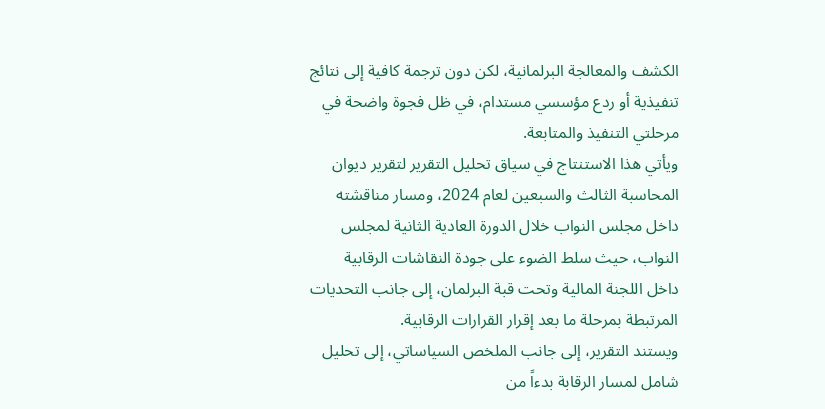الكشف والمعالجة البرلمانية، لكن دون ترجمة كافية إلى نتائج تنفيذية أو ردع مؤسسي مستدام، في ظل فجوة واضحة في مرحلتي التنفيذ والمتابعة.
ويأتي هذا الاستنتاج في سياق تحليل التقرير لتقرير ديوان المحاسبة الثالث والسبعين لعام 2024، ومسار مناقشته داخل مجلس النواب خلال الدورة العادية الثانية لمجلس النواب، حيث سلط الضوء على جودة النقاشات الرقابية داخل اللجنة المالية وتحت قبة البرلمان، إلى جانب التحديات المرتبطة بمرحلة ما بعد إقرار القرارات الرقابية.
ويستند التقرير، إلى جانب الملخص السياساتي، إلى تحليل شامل لمسار الرقابة بدءاً من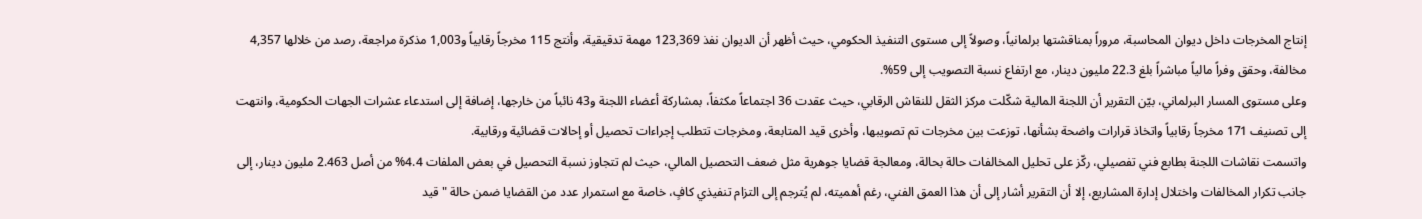إنتاج المخرجات داخل ديوان المحاسبة، مروراً بمناقشتها برلمانياً، وصولاً إلى مستوى التنفيذ الحكومي، حيث أظهر أن الديوان نفذ 123,369 مهمة تدقيقية، وأنتج 115 مخرجاً رقابياً و1,003 مذكرة مراجعة، رصد من خلالها 4,357 مخالفة، وحقق وفراً مالياً مباشراً بلغ 22.3 مليون دينار، مع ارتفاع نسبة التصويب إلى 59%.
وعلى مستوى المسار البرلماني، بيّن التقرير أن اللجنة المالية شكّلت مركز الثقل للنقاش الرقابي، حيث عقدت 36 اجتماعاً مكثفاً، بمشاركة أعضاء اللجنة و43 نائباً من خارجها، إضافة إلى استدعاء عشرات الجهات الحكومية، وانتهت إلى تصنيف 171 مخرجاً رقابياً واتخاذ قرارات واضحة بشأنها، توزعت بين مخرجات تم تصويبها، وأخرى قيد المتابعة، ومخرجات تتطلب إجراءات تحصيل أو إحالات قضائية ورقابية.
واتسمت نقاشات اللجنة بطابع فني تفصيلي، ركّز على تحليل المخالفات حالة بحالة، ومعالجة قضايا جوهرية مثل ضعف التحصيل المالي، حيث لم تتجاوز نسبة التحصيل في بعض الملفات 4.4% من أصل 2.463 مليون دينار، إلى جانب تكرار المخالفات واختلال إدارة المشاريع، إلا أن التقرير أشار إلى أن هذا العمق الفني، رغم أهميته، لم يُترجم إلى التزام تنفيذي كافٍ، خاصة مع استمرار عدد من القضايا ضمن حالة "قيد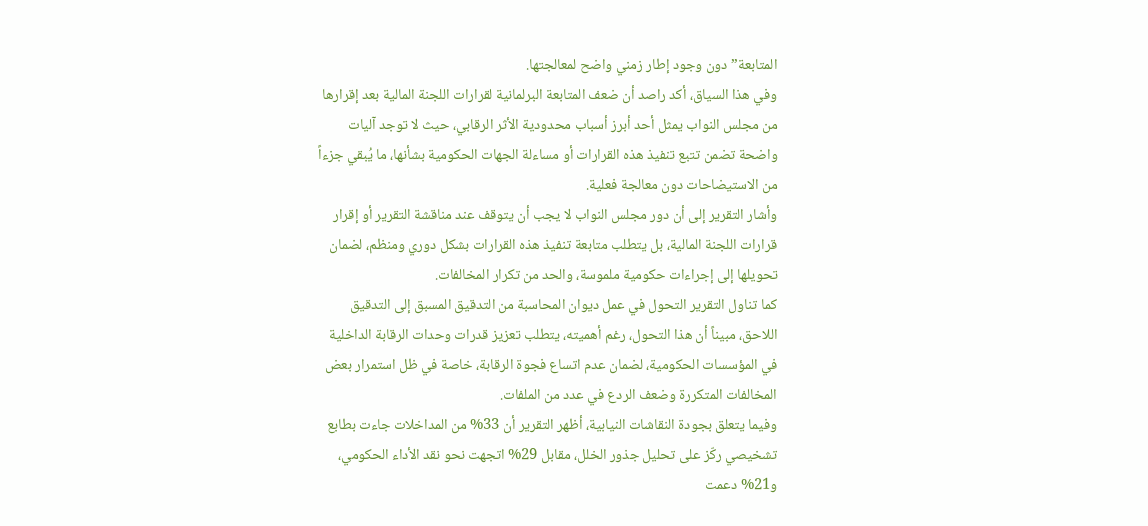المتابعة” دون وجود إطار زمني واضح لمعالجتها.
وفي هذا السياق، أكد راصد أن ضعف المتابعة البرلمانية لقرارات اللجنة المالية بعد إقرارها من مجلس النواب يمثل أحد أبرز أسباب محدودية الأثر الرقابي، حيث لا توجد آليات واضحة تضمن تتبع تنفيذ هذه القرارات أو مساءلة الجهات الحكومية بشأنها، ما يُبقي جزءاً من الاستيضاحات دون معالجة فعلية.
وأشار التقرير إلى أن دور مجلس النواب لا يجب أن يتوقف عند مناقشة التقرير أو إقرار قرارات اللجنة المالية، بل يتطلب متابعة تنفيذ هذه القرارات بشكل دوري ومنظم، لضمان تحويلها إلى إجراءات حكومية ملموسة، والحد من تكرار المخالفات.
كما تناول التقرير التحول في عمل ديوان المحاسبة من التدقيق المسبق إلى التدقيق اللاحق، مبيناً أن هذا التحول، رغم أهميته، يتطلب تعزيز قدرات وحدات الرقابة الداخلية في المؤسسات الحكومية، لضمان عدم اتساع فجوة الرقابة، خاصة في ظل استمرار بعض المخالفات المتكررة وضعف الردع في عدد من الملفات.
وفيما يتعلق بجودة النقاشات النيابية، أظهر التقرير أن 33% من المداخلات جاءت بطابع تشخيصي ركّز على تحليل جذور الخلل، مقابل 29% اتجهت نحو نقد الأداء الحكومي، و21% دعمت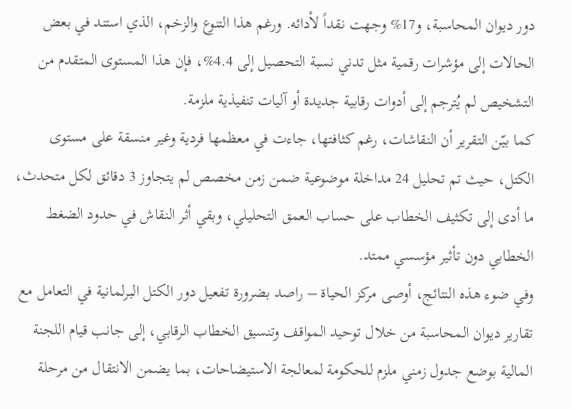دور ديوان المحاسبة، و17% وجهت نقداً لأدائه. ورغم هذا التنوع والزخم، الذي استند في بعض الحالات إلى مؤشرات رقمية مثل تدني نسبة التحصيل إلى 4.4%، فإن هذا المستوى المتقدم من التشخيص لم يُترجم إلى أدوات رقابية جديدة أو آليات تنفيذية ملزمة.
كما بيّن التقرير أن النقاشات، رغم كثافتها، جاءت في معظمها فردية وغير منسقة على مستوى الكتل، حيث تم تحليل 24 مداخلة موضوعية ضمن زمن مخصص لم يتجاوز 3 دقائق لكل متحدث، ما أدى إلى تكثيف الخطاب على حساب العمق التحليلي، وبقي أثر النقاش في حدود الضغط الخطابي دون تأثير مؤسسي ممتد.
وفي ضوء هذه النتائج، أوصى مركز الحياة – راصد بضرورة تفعيل دور الكتل البرلمانية في التعامل مع تقارير ديوان المحاسبة من خلال توحيد المواقف وتنسيق الخطاب الرقابي، إلى جانب قيام اللجنة المالية بوضع جدول زمني ملزم للحكومة لمعالجة الاستيضاحات، بما يضمن الانتقال من مرحلة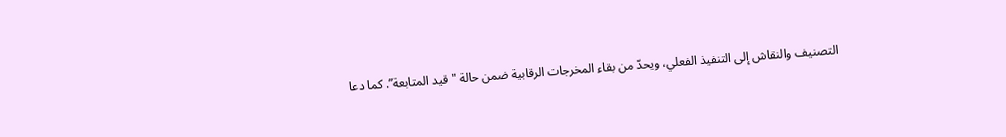التصنيف والنقاش إلى التنفيذ الفعلي، ويحدّ من بقاء المخرجات الرقابية ضمن حالة "قيد المتابعة”. كما دعا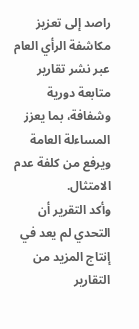راصد إلى تعزيز مكاشفة الرأي العام عبر نشر تقارير متابعة دورية وشفافة، بما يعزز المساءلة العامة ويرفع من كلفة عدم الامتثال.
وأكد التقرير أن التحدي لم يعد في إنتاج المزيد من التقارير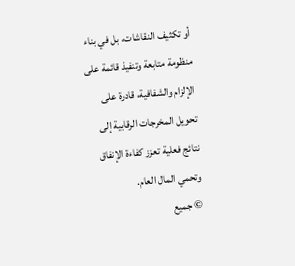أو تكثيف النقاشات، بل في بناء منظومة متابعة وتنفيذ قائمة على الإلزام والشفافية، قادرة على تحويل المخرجات الرقابية إلى نتائج فعلية تعزز كفاءة الإنفاق وتحمي المال العام.
© جميع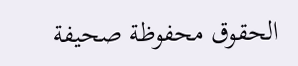الحقوق محفوظة صحيفة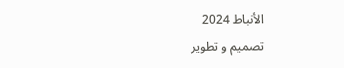الأنباط 2024
تصميم و تطوير